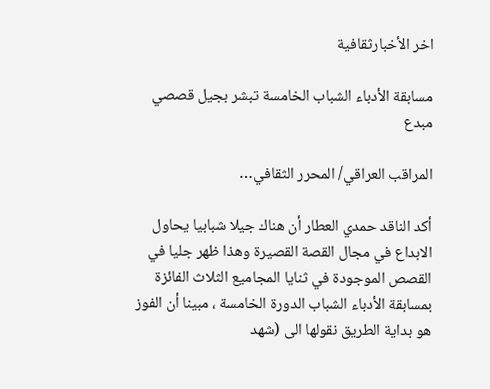اخر الأخبارثقافية

مسابقة الأدباء الشباب الخامسة تبشر بجيل قصصي مبدع

المراقب العراقي/ المحرر الثقافي…

أكد الناقد حمدي العطار أن هناك جيلا شبابيا يحاول الابداع في مجال القصة القصيرة وهذا ظهر جليا في القصص الموجودة في ثنايا المجاميع الثلاث الفائزة بمسابقة الأدباء الشباب الدورة الخامسة ، مبينا أن الفوز هو بداية الطريق نقولها الى (شهد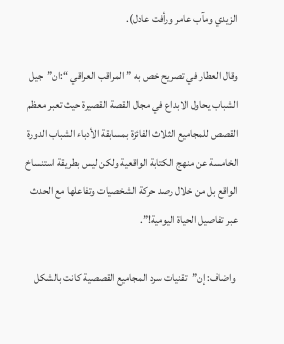الزيدي ومآب عامر ورأفت عادل).

وقال العطار في تصريح خص به ” المراقب العراقي “:ان”جيل الشباب يحاول الابداع في مجال القصة القصيرة حيث تعبر معظم القصص للمجاميع الثلاث الفائزة بمسابقة الأدباء الشباب الدورة الخامسة عن منهج الكتابة الواقعية ولكن ليس بطريقة استنساخ الواقع بل من خلال رصد حركة الشخصيات وتفاعلها مع الحدث عبر تفاصيل الحياة اليومية!”.

 واضاف: إن”تقنيات سرد المجاميع القصصية كانت بالشكل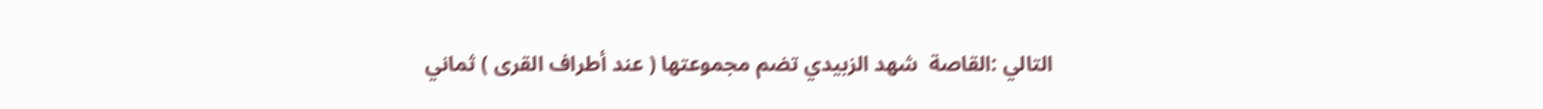التالي :القاصة  شهد الزبيدي تضم مجموعتها ( عند أطراف القرى ) ثماني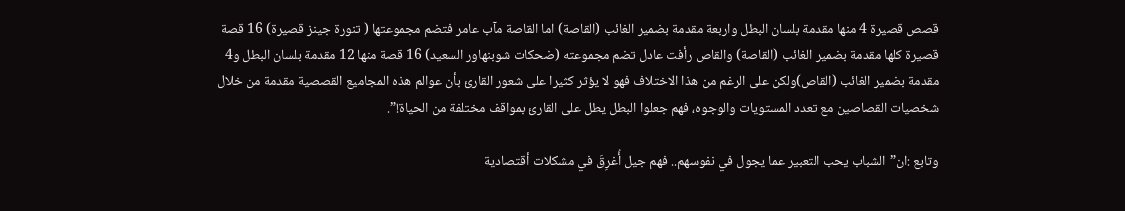قصص قصيرة 4 منها مقدمة بلسان البطل واربعة مقدمة بضمير الغائب (القاصة) اما القاصة مآب عامر فتضم مجموعتها ( تنورة جينز قصيرة) 16 قصة قصيرة كلها مقدمة بضمير الغائب (القاصة) والقاص رأفت عادل تضم مجموعته (ضحكات شوبنهاور السعيد) 16 قصة منها 12 مقدمة بلسان البطل و4 مقدمة بضمير الغائب (القاص)ولكن على الرغم من هذا الاختلاف فهو لا يؤثر كثيرا على شعور القارئ بأن عوالم هذه المجاميع القصصية مقدمة من خلال شخصيات القصاصين مع تعدد المستويات والوجوه، فهم جعلوا البطل يطل على القارئ بمواقف مختلفة من الحياة!”.

وتابع :ان”الشباب يحب التعبير عما يجول في نفوسهم.. فهم جيل أُغرِقَ في مشكلات أقتصادية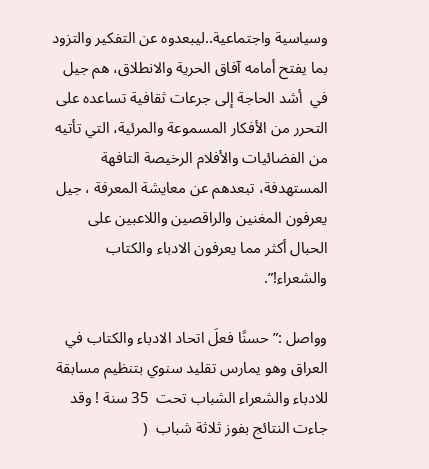وسياسية واجتماعية..ليبعدوه عن التفكير والتزود بما يفتح أمامه آفاق الحرية والانطلاق، هم جيل في  أشد الحاجة إلى جرعات ثقافية تساعده على التحرر من الأفكار المسموعة والمرئية، التي تأتيه من الفضائيات والأفلام الرخيصة التافهة المستهدفة، تبعدهم عن معايشة المعرفة ، جيل يعرفون المغنين والراقصين واللاعبين على الحبال أكثر مما يعرفون الادباء والكتاب والشعراء!”.

وواصل :”حسنًا فعلَ اتحاد الادباء والكتاب في العراق وهو يمارس تقليد سنوي بتنظيم مسابقة للادباء والشعراء الشباب تحت  35 سنة ! وقد جاءت النتائج بفوز ثلاثة شباب  (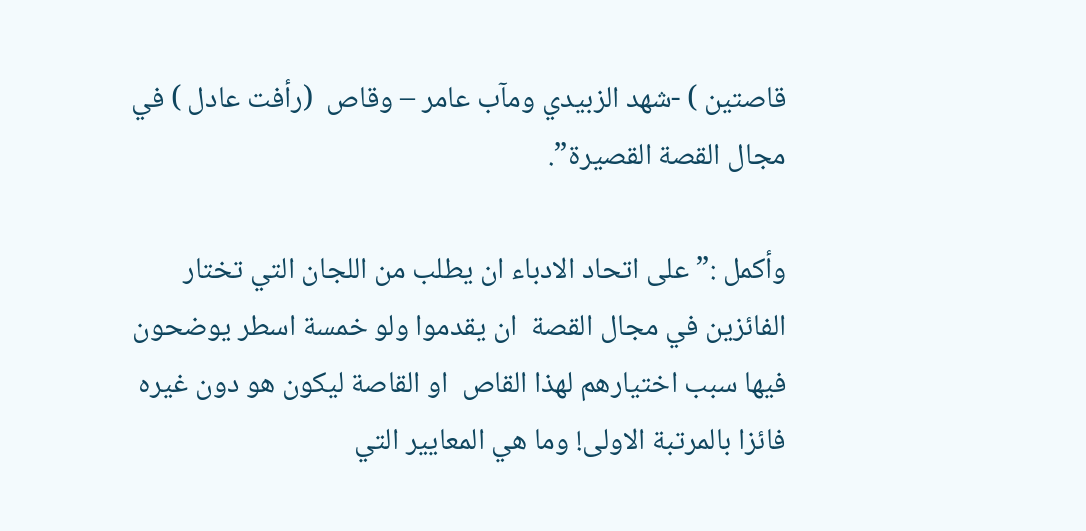قاصتين ) -شهد الزبيدي ومآب عامر – وقاص  (رأفت عادل ) في مجال القصة القصيرة”.

وأكمل :”على اتحاد الادباء ان يطلب من اللجان التي تختار الفائزين في مجال القصة  ان يقدموا ولو خمسة اسطر يوضحون فيها سبب اختيارهم لهذا القاص  او القاصة ليكون هو دون غيره فائزا بالمرتبة الاولى! وما هي المعايير التي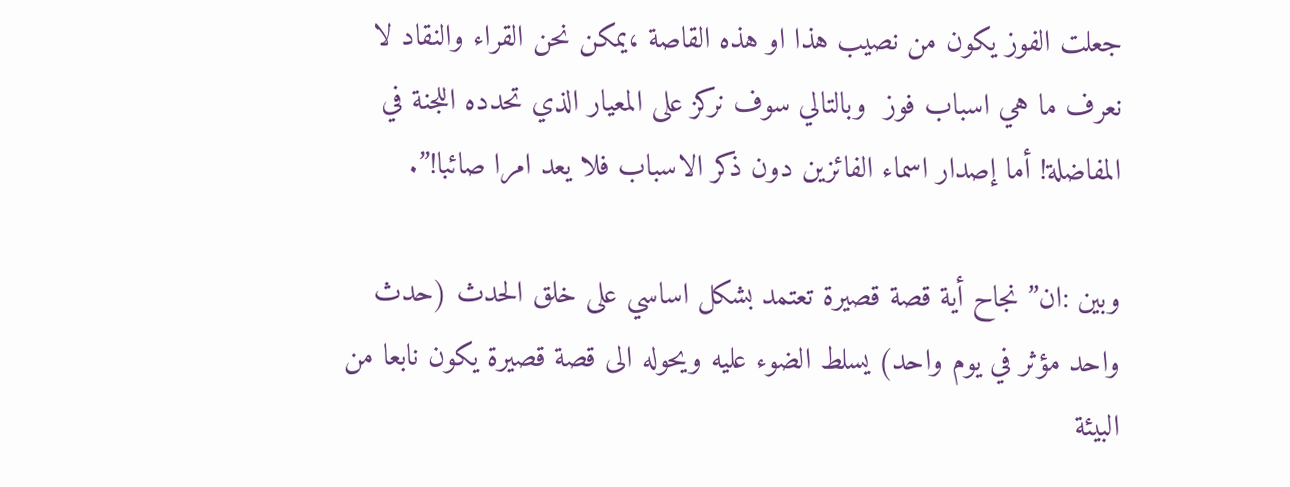جعلت الفوز يكون من نصيب هذا او هذه القاصة ،يمكن نحن القراء والنقاد لا نعرف ما هي اسباب فوز  وبالتالي سوف نركز على المعيار الذي تحدده اللجنة في المفاضلة! أما إصدار اسماء الفائزين دون ذكر الاسباب فلا يعد امرا صائبا!”.

وبين :ان” نجاح أية قصة قصيرة تعتمد بشكل اساسي على خلق الحدث (حدث واحد مؤثر في يوم واحد) يسلط الضوء عليه ويحوله الى قصة قصيرة يكون نابعا من البيئة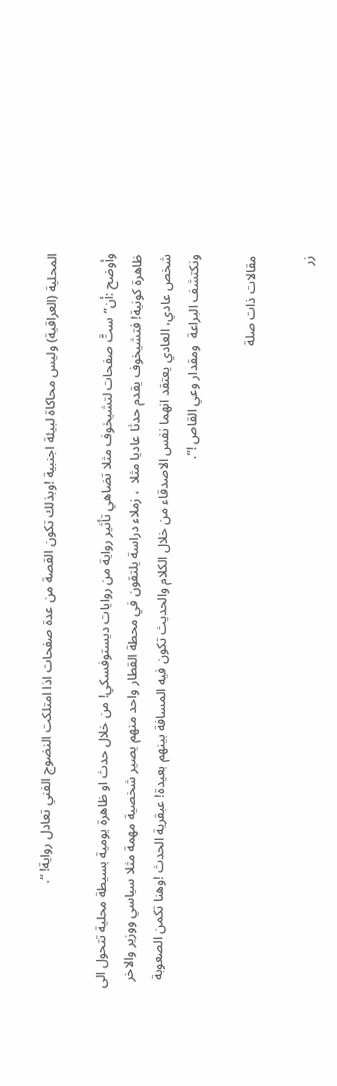المحلية (العراقية) وليس محاكاة لبيئة اجنبية !وبذلك تكون القصة من عدة صفحات اذا امتلكت النضوج الفني تعادل رواية! “.

وأوضح :أن”ستَّ صفحات لتشيخوف مثلا تضاهي تأثير رواية من روايات ديستوفسكي! من خلال حدث او ظاهرة يومية بسيطة محلية تتحول الى ظاهرة كونية! فتشيخوف يقدم حدثا عاديا مثلا  ، زملاء دراسة يلتقون في محطة القطار واحد منهم يصير شخصية مهمة مثلا سياسي ووزير والاخر شخص عادي، العادي يعتقد انهما نفس الاصدقاء من خلال الكلام والحديث تكون فيه المسافة بينهم بعيدة! عبقرية الحدث !وهنا تكمن الصعوبة ونكتشف البراعة  ومقدار وعي القاص !”.

مقالات ذات صلة

زر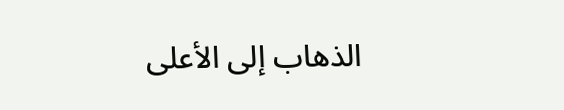الذهاب إلى الأعلى